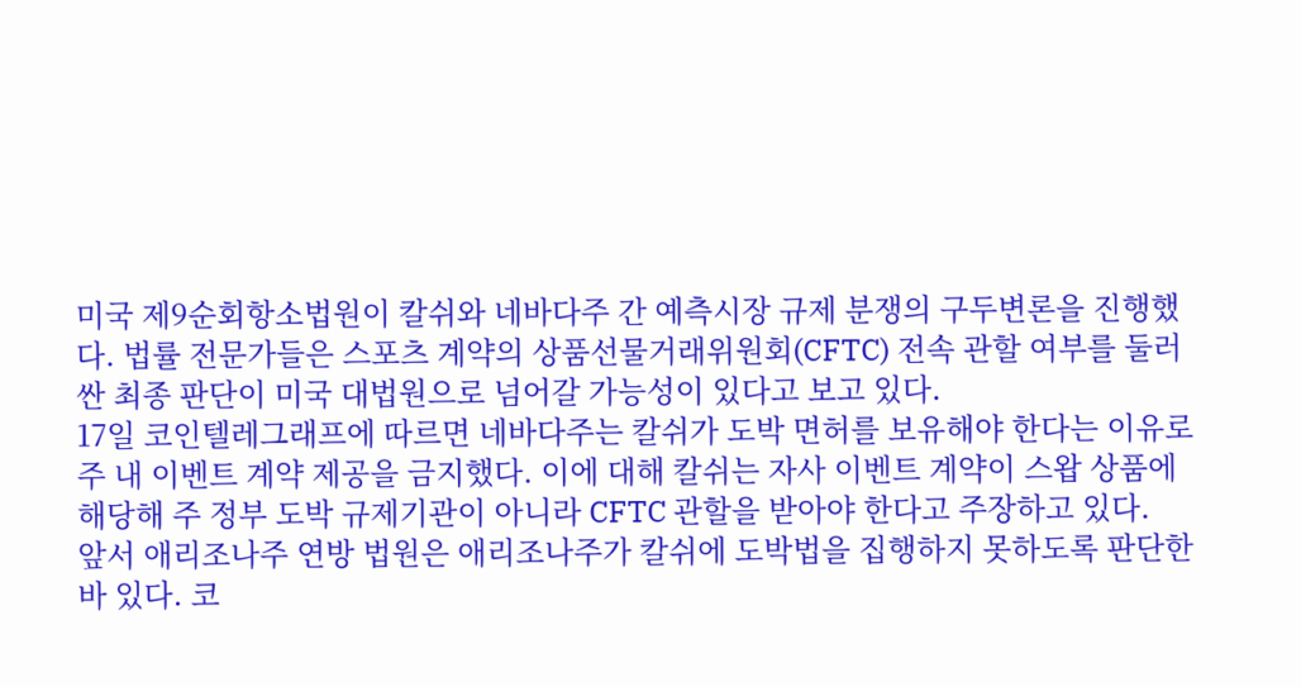미국 제9순회항소법원이 칼쉬와 네바다주 간 예측시장 규제 분쟁의 구두변론을 진행했다. 법률 전문가들은 스포츠 계약의 상품선물거래위원회(CFTC) 전속 관할 여부를 둘러싼 최종 판단이 미국 대법원으로 넘어갈 가능성이 있다고 보고 있다.
17일 코인텔레그래프에 따르면 네바다주는 칼쉬가 도박 면허를 보유해야 한다는 이유로 주 내 이벤트 계약 제공을 금지했다. 이에 대해 칼쉬는 자사 이벤트 계약이 스왑 상품에 해당해 주 정부 도박 규제기관이 아니라 CFTC 관할을 받아야 한다고 주장하고 있다.
앞서 애리조나주 연방 법원은 애리조나주가 칼쉬에 도박법을 집행하지 못하도록 판단한 바 있다. 코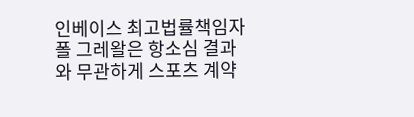인베이스 최고법률책임자 폴 그레왈은 항소심 결과와 무관하게 스포츠 계약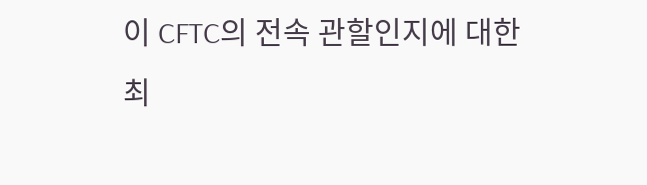이 CFTC의 전속 관할인지에 대한 최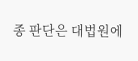종 판단은 대법원에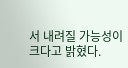서 내려질 가능성이 크다고 밝혔다.